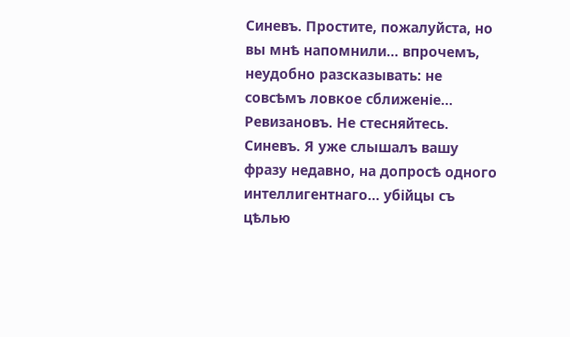Синевъ. Простите, пожалуйста, но вы мнѣ напомнили... впрочемъ, неудобно разсказывать: не совсѣмъ ловкое сближеніе...
Ревизановъ. Не стесняйтесь.
Синевъ. Я уже слышалъ вашу фразу недавно, на допросѣ одного интеллигентнаго... убійцы съ цѣлью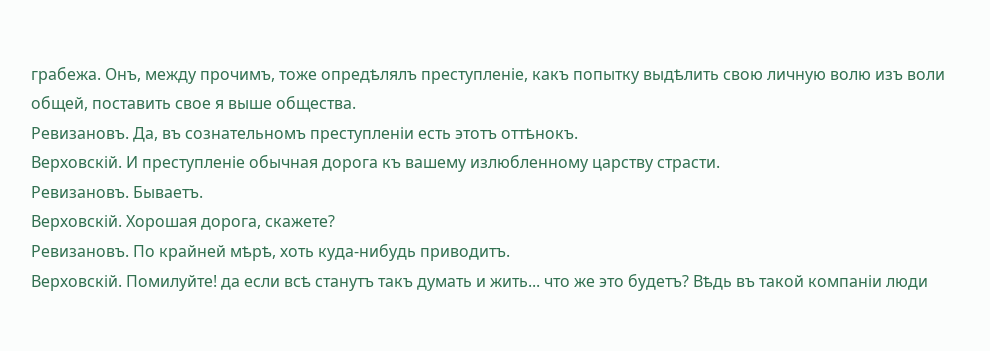грабежа. Онъ, между прочимъ, тоже опредѣлялъ преступленіе, какъ попытку выдѣлить свою личную волю изъ воли общей, поставить свое я выше общества.
Ревизановъ. Да, въ сознательномъ преступленіи есть этотъ оттѣнокъ.
Верховскій. И преступленіе обычная дорога къ вашему излюбленному царству страсти.
Ревизановъ. Бываетъ.
Верховскій. Хорошая дорога, скажете?
Ревизановъ. По крайней мѣрѣ, хоть куда-нибудь приводитъ.
Верховскій. Помилуйте! да если всѣ станутъ такъ думать и жить... что же это будетъ? Вѣдь въ такой компаніи люди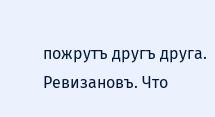пожрутъ другъ друга.
Ревизановъ. Что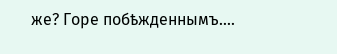же? Горе побѣжденнымъ....